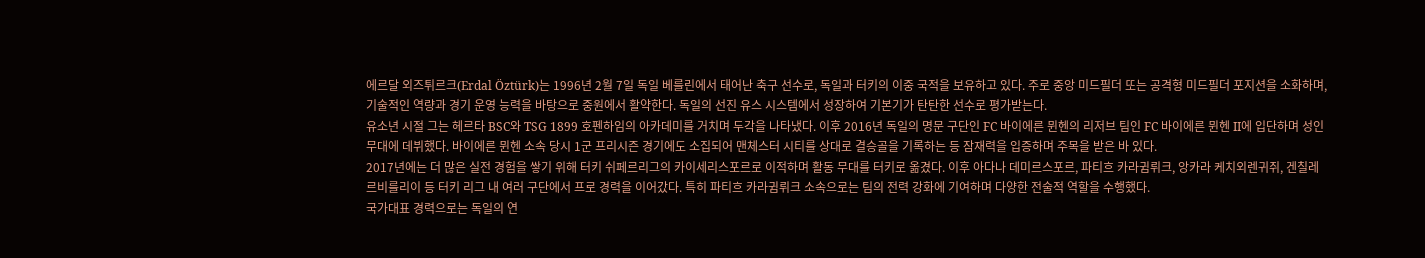에르달 외즈튀르크(Erdal Öztürk)는 1996년 2월 7일 독일 베를린에서 태어난 축구 선수로, 독일과 터키의 이중 국적을 보유하고 있다. 주로 중앙 미드필더 또는 공격형 미드필더 포지션을 소화하며, 기술적인 역량과 경기 운영 능력을 바탕으로 중원에서 활약한다. 독일의 선진 유스 시스템에서 성장하여 기본기가 탄탄한 선수로 평가받는다.
유소년 시절 그는 헤르타 BSC와 TSG 1899 호펜하임의 아카데미를 거치며 두각을 나타냈다. 이후 2016년 독일의 명문 구단인 FC 바이에른 뮌헨의 리저브 팀인 FC 바이에른 뮌헨 II에 입단하며 성인 무대에 데뷔했다. 바이에른 뮌헨 소속 당시 1군 프리시즌 경기에도 소집되어 맨체스터 시티를 상대로 결승골을 기록하는 등 잠재력을 입증하며 주목을 받은 바 있다.
2017년에는 더 많은 실전 경험을 쌓기 위해 터키 쉬페르리그의 카이세리스포르로 이적하며 활동 무대를 터키로 옮겼다. 이후 아다나 데미르스포르, 파티흐 카라귐뤼크, 앙카라 케치외렌귀쥐, 겐칠레르비를리이 등 터키 리그 내 여러 구단에서 프로 경력을 이어갔다. 특히 파티흐 카라귐뤼크 소속으로는 팀의 전력 강화에 기여하며 다양한 전술적 역할을 수행했다.
국가대표 경력으로는 독일의 연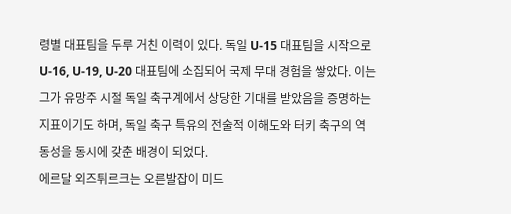령별 대표팀을 두루 거친 이력이 있다. 독일 U-15 대표팀을 시작으로 U-16, U-19, U-20 대표팀에 소집되어 국제 무대 경험을 쌓았다. 이는 그가 유망주 시절 독일 축구계에서 상당한 기대를 받았음을 증명하는 지표이기도 하며, 독일 축구 특유의 전술적 이해도와 터키 축구의 역동성을 동시에 갖춘 배경이 되었다.
에르달 외즈튀르크는 오른발잡이 미드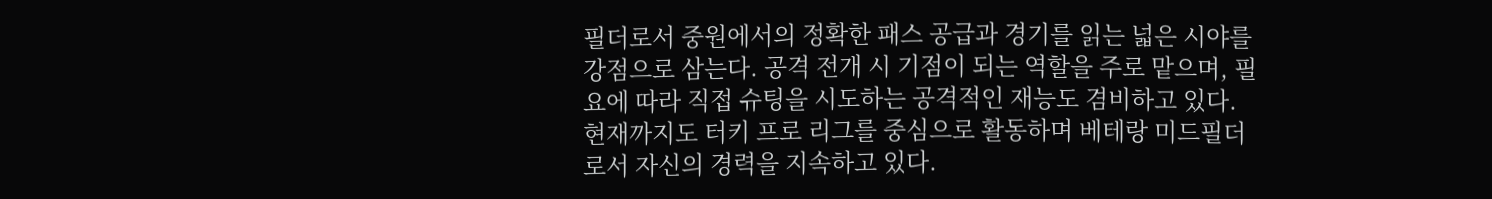필더로서 중원에서의 정확한 패스 공급과 경기를 읽는 넓은 시야를 강점으로 삼는다. 공격 전개 시 기점이 되는 역할을 주로 맡으며, 필요에 따라 직접 슈팅을 시도하는 공격적인 재능도 겸비하고 있다. 현재까지도 터키 프로 리그를 중심으로 활동하며 베테랑 미드필더로서 자신의 경력을 지속하고 있다.